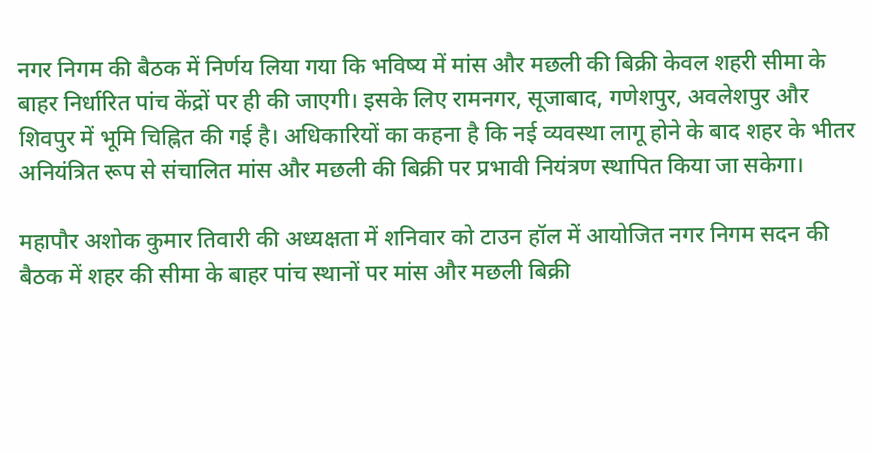नगर निगम की बैठक में निर्णय लिया गया कि भविष्य में मांस और मछली की बिक्री केवल शहरी सीमा के बाहर निर्धारित पांच केंद्रों पर ही की जाएगी। इसके लिए रामनगर, सूजाबाद, गणेशपुर, अवलेशपुर और शिवपुर में भूमि चिह्नित की गई है। अधिकारियों का कहना है कि नई व्यवस्था लागू होने के बाद शहर के भीतर अनियंत्रित रूप से संचालित मांस और मछली की बिक्री पर प्रभावी नियंत्रण स्थापित किया जा सकेगा।

महापौर अशोक कुमार तिवारी की अध्यक्षता में शनिवार को टाउन हॉल में आयोजित नगर निगम सदन की बैठक में शहर की सीमा के बाहर पांच स्थानों पर मांस और मछली बिक्री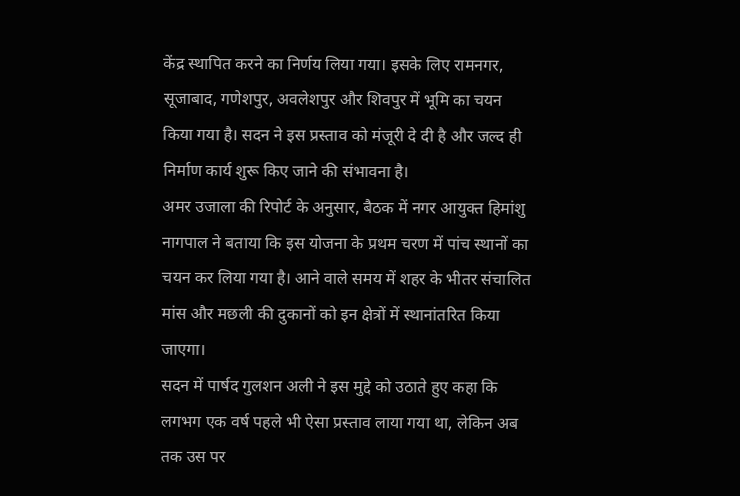केंद्र स्थापित करने का निर्णय लिया गया। इसके लिए रामनगर, सूजाबाद, गणेशपुर, अवलेशपुर और शिवपुर में भूमि का चयन किया गया है। सदन ने इस प्रस्ताव को मंजूरी दे दी है और जल्द ही निर्माण कार्य शुरू किए जाने की संभावना है।
अमर उजाला की रिपोर्ट के अनुसार, बैठक में नगर आयुक्त हिमांशु नागपाल ने बताया कि इस योजना के प्रथम चरण में पांच स्थानों का चयन कर लिया गया है। आने वाले समय में शहर के भीतर संचालित मांस और मछली की दुकानों को इन क्षेत्रों में स्थानांतरित किया जाएगा।
सदन में पार्षद गुलशन अली ने इस मुद्दे को उठाते हुए कहा कि लगभग एक वर्ष पहले भी ऐसा प्रस्ताव लाया गया था, लेकिन अब तक उस पर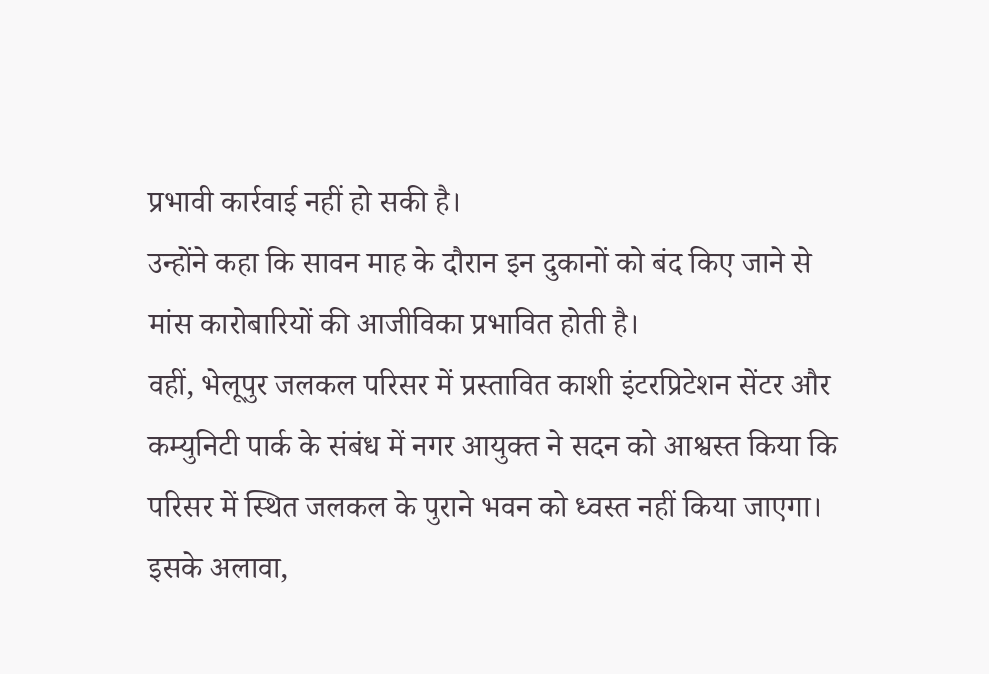प्रभावी कार्रवाई नहीं हो सकी है।
उन्होंने कहा कि सावन माह के दौरान इन दुकानों को बंद किए जाने से मांस कारोबारियों की आजीविका प्रभावित होती है।
वहीं, भेलूपुर जलकल परिसर में प्रस्तावित काशी इंटरप्रिटेशन सेंटर और कम्युनिटी पार्क के संबंध में नगर आयुक्त ने सदन को आश्वस्त किया कि परिसर में स्थित जलकल के पुराने भवन को ध्वस्त नहीं किया जाएगा।
इसके अलावा,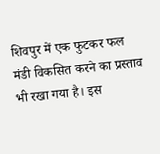शिवपुर में एक फुटकर फल मंडी विकसित करने का प्रस्ताव भी रखा गया है। इस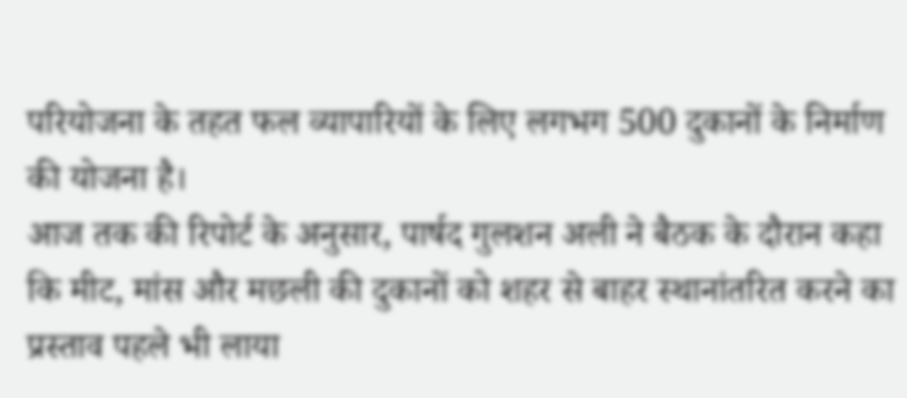परियोजना के तहत फल व्यापारियों के लिए लगभग 500 दुकानों के निर्माण की योजना है।
आज तक की रिपोर्ट के अनुसार, पार्षद गुलशन अली ने बैठक के दौरान कहा कि मीट, मांस और मछली की दुकानों को शहर से बाहर स्थानांतरित करने का प्रस्ताव पहले भी लाया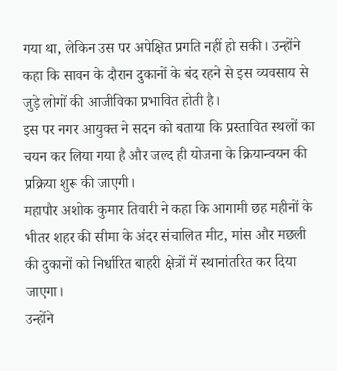गया था, लेकिन उस पर अपेक्षित प्रगति नहीं हो सकी। उन्होंने कहा कि सावन के दौरान दुकानों के बंद रहने से इस व्यवसाय से जुड़े लोगों की आजीविका प्रभावित होती है।
इस पर नगर आयुक्त ने सदन को बताया कि प्रस्तावित स्थलों का चयन कर लिया गया है और जल्द ही योजना के क्रियान्वयन की प्रक्रिया शुरू की जाएगी।
महापौर अशोक कुमार तिवारी ने कहा कि आगामी छह महीनों के भीतर शहर की सीमा के अंदर संचालित मीट, मांस और मछली की दुकानों को निर्धारित बाहरी क्षेत्रों में स्थानांतरित कर दिया जाएगा।
उन्होंने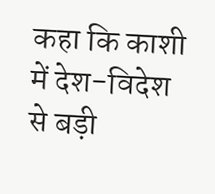कहा कि काशी में देश-विदेश से बड़ी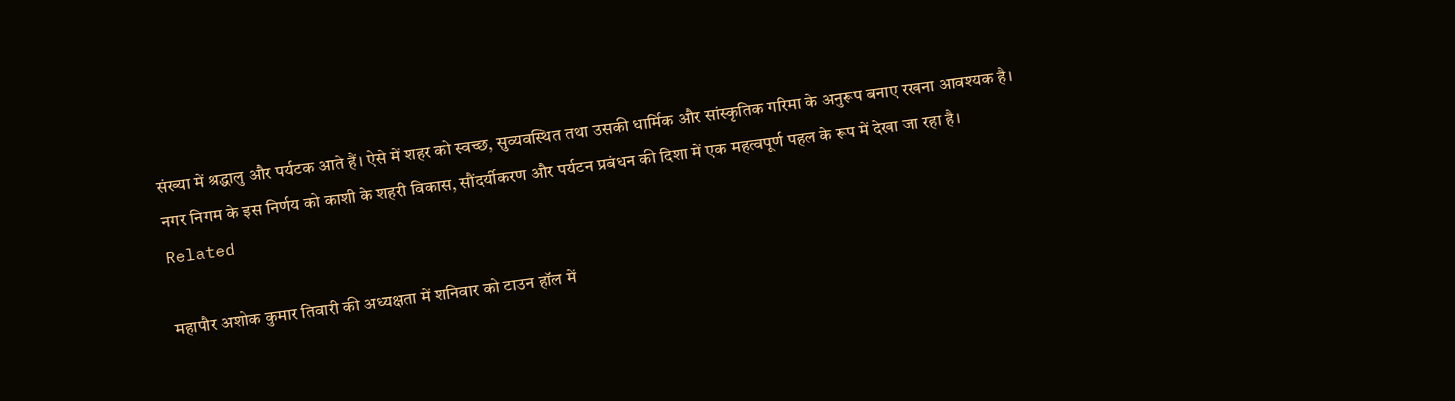संख्या में श्रद्धालु और पर्यटक आते हैं। ऐसे में शहर को स्वच्छ, सुव्यवस्थित तथा उसकी धार्मिक और सांस्कृतिक गरिमा के अनुरूप बनाए रखना आवश्यक है।
नगर निगम के इस निर्णय को काशी के शहरी विकास, सौंदर्यीकरण और पर्यटन प्रबंधन की दिशा में एक महत्वपूर्ण पहल के रूप में देखा जा रहा है।
Related

महापौर अशोक कुमार तिवारी की अध्यक्षता में शनिवार को टाउन हॉल में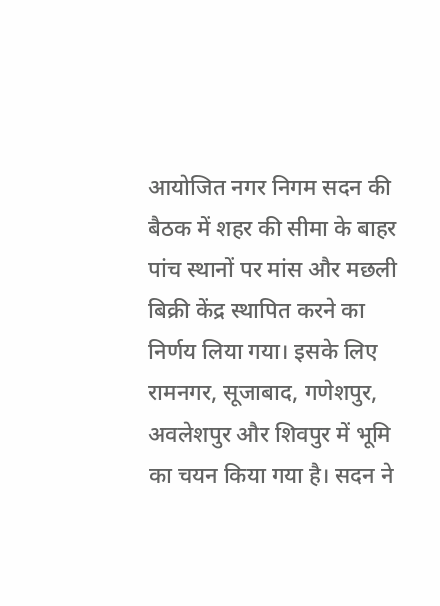आयोजित नगर निगम सदन की बैठक में शहर की सीमा के बाहर पांच स्थानों पर मांस और मछली बिक्री केंद्र स्थापित करने का निर्णय लिया गया। इसके लिए रामनगर, सूजाबाद, गणेशपुर, अवलेशपुर और शिवपुर में भूमि का चयन किया गया है। सदन ने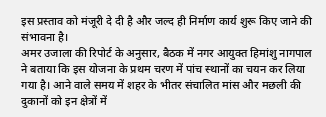इस प्रस्ताव को मंजूरी दे दी है और जल्द ही निर्माण कार्य शुरू किए जाने की संभावना है।
अमर उजाला की रिपोर्ट के अनुसार, बैठक में नगर आयुक्त हिमांशु नागपाल ने बताया कि इस योजना के प्रथम चरण में पांच स्थानों का चयन कर लिया गया है। आने वाले समय में शहर के भीतर संचालित मांस और मछली की दुकानों को इन क्षेत्रों में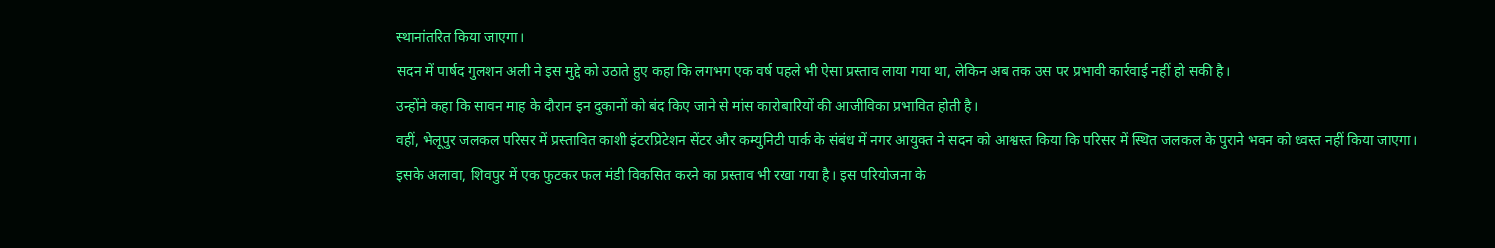स्थानांतरित किया जाएगा।
सदन में पार्षद गुलशन अली ने इस मुद्दे को उठाते हुए कहा कि लगभग एक वर्ष पहले भी ऐसा प्रस्ताव लाया गया था, लेकिन अब तक उस पर प्रभावी कार्रवाई नहीं हो सकी है।
उन्होंने कहा कि सावन माह के दौरान इन दुकानों को बंद किए जाने से मांस कारोबारियों की आजीविका प्रभावित होती है।
वहीं, भेलूपुर जलकल परिसर में प्रस्तावित काशी इंटरप्रिटेशन सेंटर और कम्युनिटी पार्क के संबंध में नगर आयुक्त ने सदन को आश्वस्त किया कि परिसर में स्थित जलकल के पुराने भवन को ध्वस्त नहीं किया जाएगा।
इसके अलावा, शिवपुर में एक फुटकर फल मंडी विकसित करने का प्रस्ताव भी रखा गया है। इस परियोजना के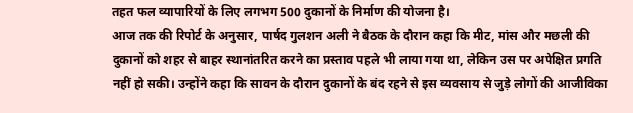तहत फल व्यापारियों के लिए लगभग 500 दुकानों के निर्माण की योजना है।
आज तक की रिपोर्ट के अनुसार, पार्षद गुलशन अली ने बैठक के दौरान कहा कि मीट, मांस और मछली की दुकानों को शहर से बाहर स्थानांतरित करने का प्रस्ताव पहले भी लाया गया था, लेकिन उस पर अपेक्षित प्रगति नहीं हो सकी। उन्होंने कहा कि सावन के दौरान दुकानों के बंद रहने से इस व्यवसाय से जुड़े लोगों की आजीविका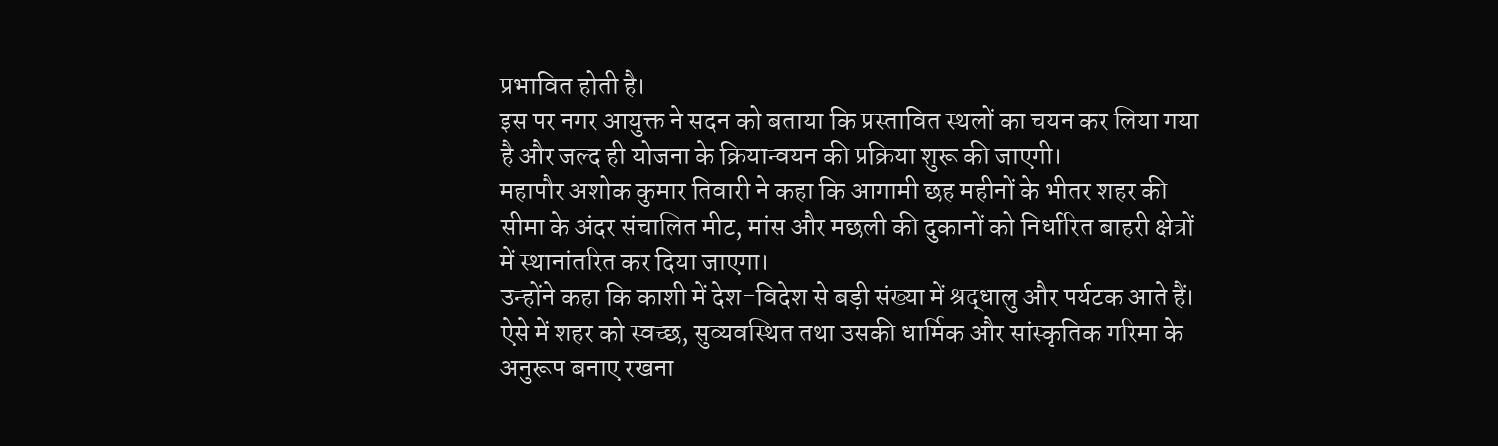प्रभावित होती है।
इस पर नगर आयुक्त ने सदन को बताया कि प्रस्तावित स्थलों का चयन कर लिया गया है और जल्द ही योजना के क्रियान्वयन की प्रक्रिया शुरू की जाएगी।
महापौर अशोक कुमार तिवारी ने कहा कि आगामी छह महीनों के भीतर शहर की सीमा के अंदर संचालित मीट, मांस और मछली की दुकानों को निर्धारित बाहरी क्षेत्रों में स्थानांतरित कर दिया जाएगा।
उन्होंने कहा कि काशी में देश-विदेश से बड़ी संख्या में श्रद्धालु और पर्यटक आते हैं। ऐसे में शहर को स्वच्छ, सुव्यवस्थित तथा उसकी धार्मिक और सांस्कृतिक गरिमा के अनुरूप बनाए रखना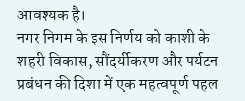आवश्यक है।
नगर निगम के इस निर्णय को काशी के शहरी विकास, सौंदर्यीकरण और पर्यटन प्रबंधन की दिशा में एक महत्वपूर्ण पहल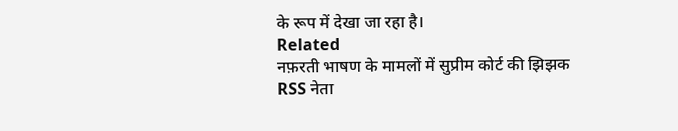के रूप में देखा जा रहा है।
Related
नफ़रती भाषण के मामलों में सुप्रीम कोर्ट की झिझक
RSS नेता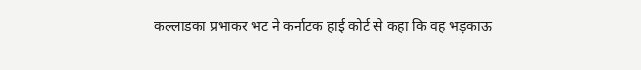कल्लाडका प्रभाकर भट ने कर्नाटक हाई कोर्ट से कहा कि वह भड़काऊ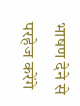भाषण देने से परहेज करेंगे